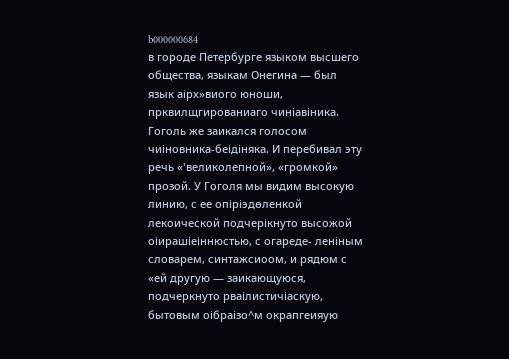b000000684
в городе Петербурге языком высшего общества, языкам Онегина — был язык аірх»виого юноши, прквилщгированиаго чиніавіника. Гоголь же заикался голосом чиіновника-беідіняка. И перебивал эту речь «'великолепной», «громкой» прозой. У Гоголя мы видим высокую линию, с ее опіріэдѳленкой лекоической подчерікнуто высожой оіирашіеіннюстью, с огареде- леніным словарем, синтажсиоом, и рядюм с «ей другую — заикающуюся, подчеркнуто рваілистичіаскую, бытовым оібраізо^м окрапгеияую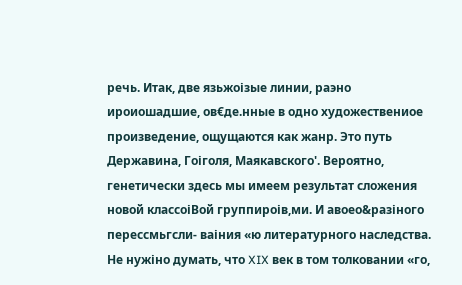речь. Итак, две язьжоізые линии, раэно ироиошадшие, ов€де.нные в одно художествениое произведение, ощущаются как жанр. Это путь Державина, Гоіголя, Маякавского'. Вероятно, генетически здесь мы имеем результат сложения новой классоіВой группироів,ми. И авоео&разіного перессмьгсли- ваіния «ю литературного наследства. Не нужіно думать, что XIX век в том толковании «го,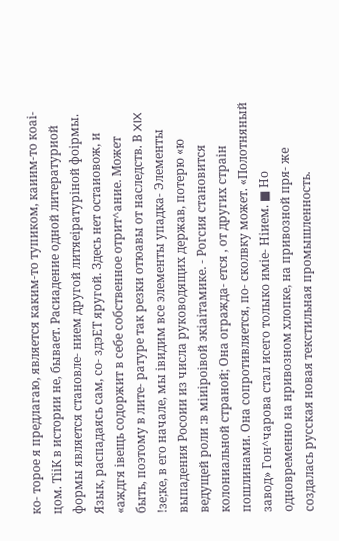ко- торое я предлагаю, является каким-то тупиком, каиим-то коаі- цом. ТііК в истории не, бывает. Расиадение одной литературиой формы является становле- нием другой литяеіратуріной фоірмы. Язык, распадаясь сам, со- здэЕТ яругой. Здесь нет остаиовож, и «аждгя івещь содоржит в себе собственное отрит^ание. Может быть, поэтому в лите- ратуре так резки отюавы от наследств. В XIX !зе;ке, в его начале, мы івидим все элементы упадка- Элементы выпадения Росоии из числа руководящих держав, потерю «ю ведущей роли :в міиіроівой экіаітамике. - Рогсия становится колониальной страной; Она огражда- ется , от других страін пошлинами. Она сопротивляется, по- сколвку может. «Полотняный завод» Гон^чарова стал исего толыко иміе- Ніием. ■ Но одновременно на нривозном хлопке, на привозной пря- же создалась русская новая текстильная промышленность.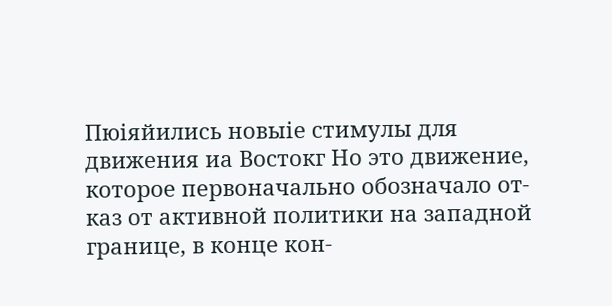Пюіяйились новыіе стимулы для движения иа Востокг Но это движение, которое первоначально обозначало от- каз от активной политики на западной границе, в конце кон-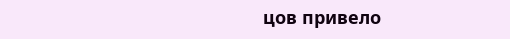цов привело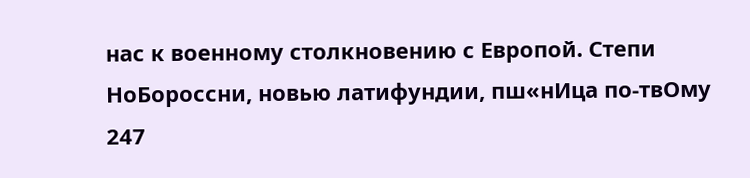нас к военному столкновению с Европой. Степи НоБороссни, новью латифундии, пш«нИца по-твОму 247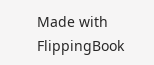Made with FlippingBook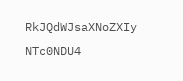RkJQdWJsaXNoZXIy NTc0NDU4